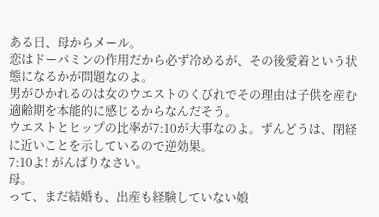ある日、母からメール。
恋はドーパミンの作用だから必ず冷めるが、その後愛着という状態になるかが問題なのよ。
男がひかれるのは女のウエストのくびれでその理由は子供を産む適齢期を本能的に感じるからなんだそう。
ウエストとヒップの比率が7:10が大事なのよ。ずんどうは、閉経に近いことを示しているので逆効果。
7:10よ! がんばりなさい。
母。
って、まだ結婚も、出産も経験していない娘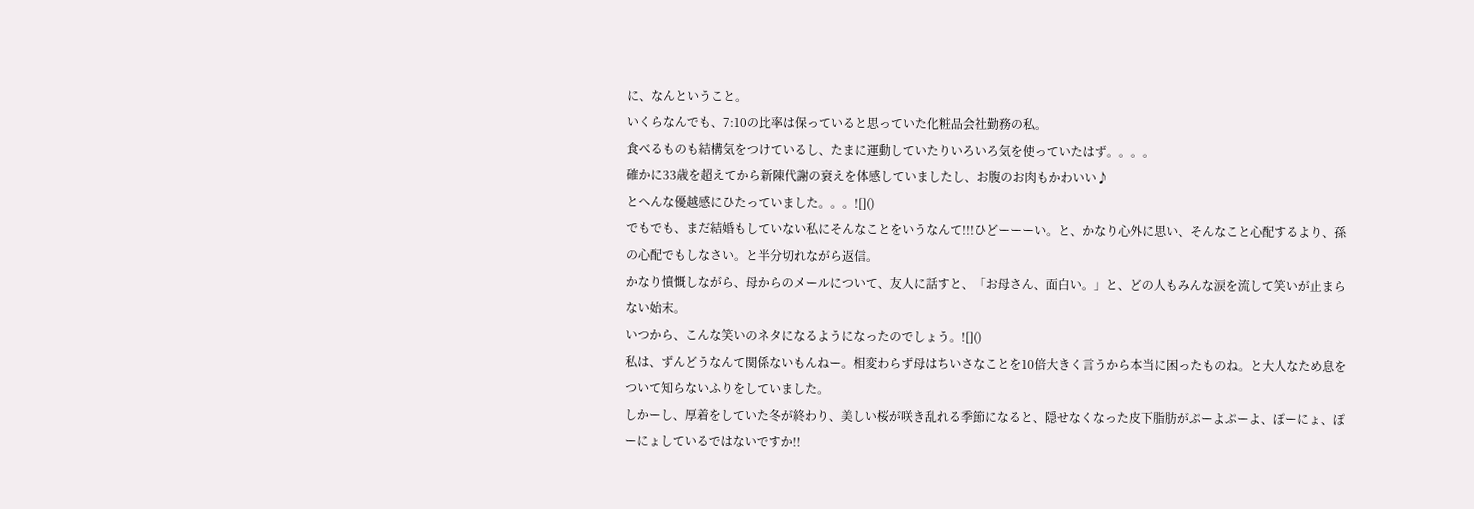に、なんということ。
いくらなんでも、7:10の比率は保っていると思っていた化粧品会社勤務の私。
食べるものも結構気をつけているし、たまに運動していたりいろいろ気を使っていたはず。。。。
確かに33歳を超えてから新陳代謝の衰えを体感していましたし、お腹のお肉もかわいい♪
とへんな優越感にひたっていました。。。![]()
でもでも、まだ結婚もしていない私にそんなことをいうなんて!!!ひどーーーい。と、かなり心外に思い、そんなこと心配するより、孫の心配でもしなさい。と半分切れながら返信。
かなり憤慨しながら、母からのメールについて、友人に話すと、「お母さん、面白い。」と、どの人もみんな涙を流して笑いが止まらない始末。
いつから、こんな笑いのネタになるようになったのでしょう。![]()
私は、ずんどうなんて関係ないもんねー。相変わらず母はちいさなことを10倍大きく言うから本当に困ったものね。と大人なため息をついて知らないふりをしていました。
しかーし、厚着をしていた冬が終わり、美しい桜が咲き乱れる季節になると、隠せなくなった皮下脂肪がぷーよぷーよ、ぽーにょ、ぽーにょしているではないですか!!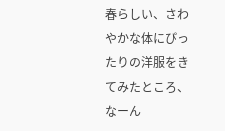春らしい、さわやかな体にぴったりの洋服をきてみたところ、なーん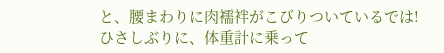と、腰まわりに肉襦袢がこびりついているでは!
ひさしぶりに、体重計に乗って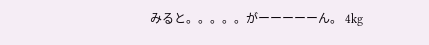みると。。。。。がーーーーーん。 4kg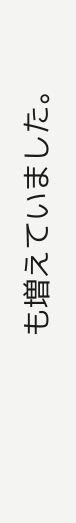も増えていました。